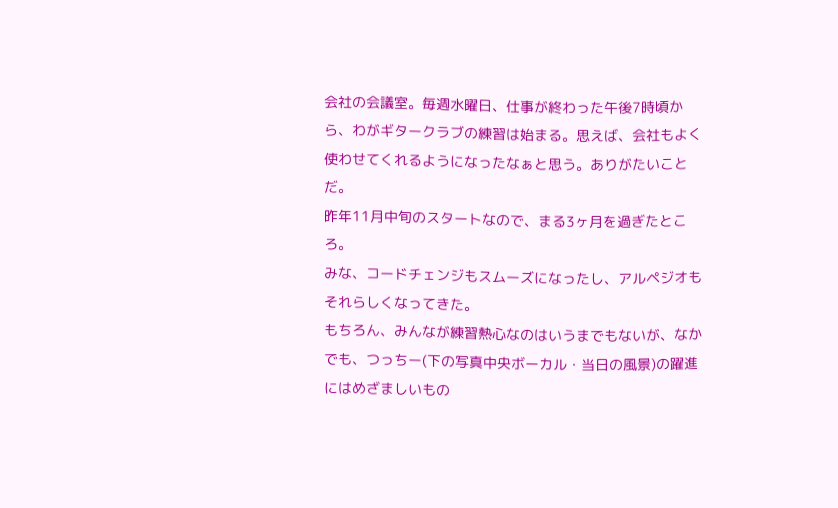会社の会議室。毎週水曜日、仕事が終わった午後7時頃から、わがギタークラブの練習は始まる。思えば、会社もよく使わせてくれるようになったなぁと思う。ありがたいことだ。
昨年11月中旬のスタートなので、まる3ヶ月を過ぎたところ。
みな、コードチェンジもスムーズになったし、アルペジオもそれらしくなってきた。
もちろん、みんなが練習熱心なのはいうまでもないが、なかでも、つっちー(下の写真中央ボーカル・当日の風景)の躍進にはめざましいもの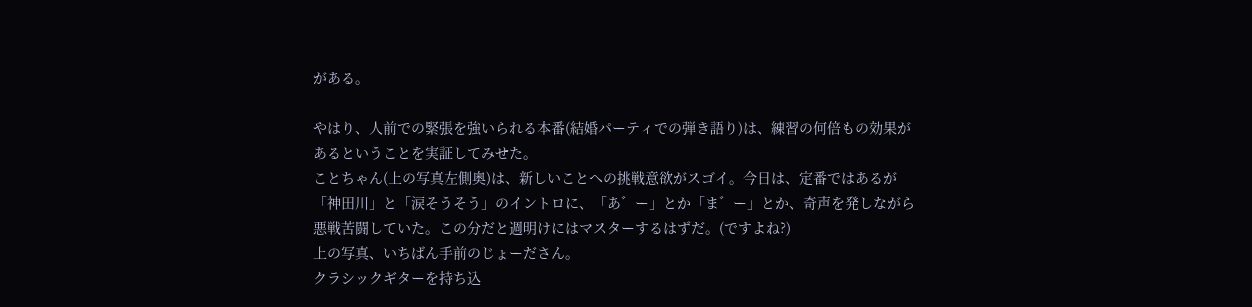がある。

やはり、人前での緊張を強いられる本番(結婚パーティでの弾き語り)は、練習の何倍もの効果があるということを実証してみせた。
ことちゃん(上の写真左側奥)は、新しいことへの挑戦意欲がスゴイ。今日は、定番ではあるが「神田川」と「涙そうそう」のイントロに、「あ゛ー」とか「ま゛ー」とか、奇声を発しながら悪戦苦闘していた。この分だと週明けにはマスターするはずだ。(ですよね?)
上の写真、いちばん手前のじょーださん。
クラシックギターを持ち込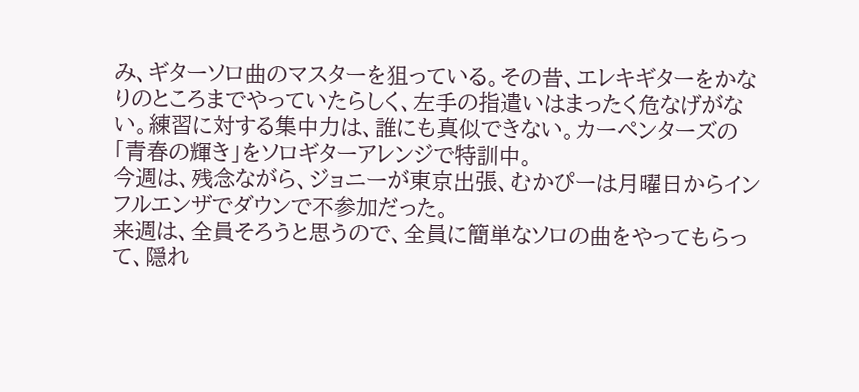み、ギターソロ曲のマスターを狙っている。その昔、エレキギターをかなりのところまでやっていたらしく、左手の指遣いはまったく危なげがない。練習に対する集中力は、誰にも真似できない。カーペンターズの「青春の輝き」をソロギターアレンジで特訓中。
今週は、残念ながら、ジョニーが東京出張、むかぴーは月曜日からインフルエンザでダウンで不参加だった。
来週は、全員そろうと思うので、全員に簡単なソロの曲をやってもらって、隠れ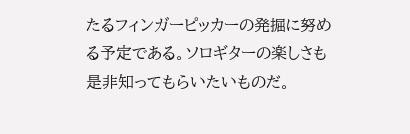たるフィンガーピッカーの発掘に努める予定である。ソロギターの楽しさも是非知ってもらいたいものだ。